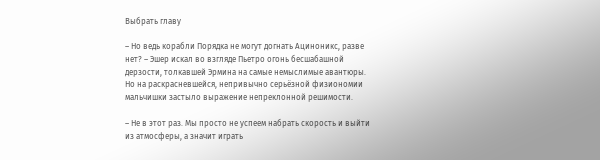Выбрать главу

– Но ведь корабли Порядка не могут догнать Ациноникс, разве нет? – Эшер искал во взгляде Пьетро огонь бесшабашной дерзости, толкавшей Эрмина на самые немыслимые авантюры. Но на раскрасневшейся, непривычно серьёзной физиономии мальчишки застыло выражение непреклонной решимости.

– Не в этот раз. Мы просто не успеем набрать скорость и выйти из атмосферы, а значит играть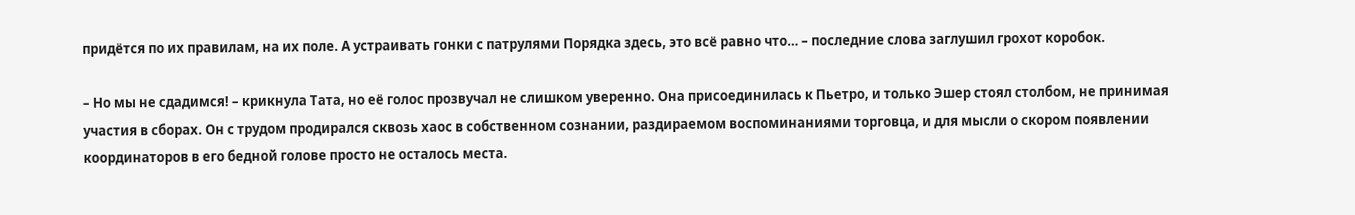придётся по их правилам, на их поле. А устраивать гонки с патрулями Порядка здесь, это всё равно что… – последние слова заглушил грохот коробок.

– Но мы не сдадимся! – крикнула Тата, но её голос прозвучал не слишком уверенно. Она присоединилась к Пьетро, и только Эшер стоял столбом, не принимая участия в сборах. Он с трудом продирался сквозь хаос в собственном сознании, раздираемом воспоминаниями торговца, и для мысли о скором появлении координаторов в его бедной голове просто не осталось места.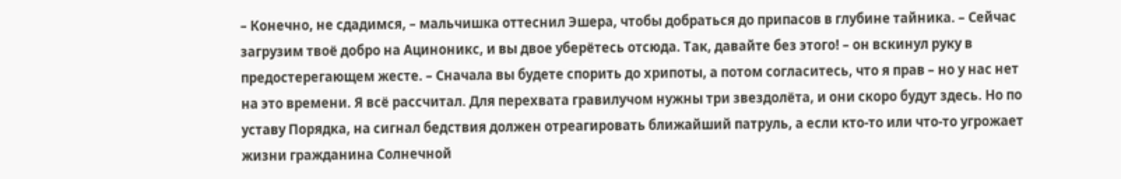– Конечно, не сдадимся, – мальчишка оттеснил Эшера, чтобы добраться до припасов в глубине тайника. – Сейчас загрузим твоё добро на Ациноникс, и вы двое уберётесь отсюда. Так, давайте без этого! – он вскинул руку в предостерегающем жесте. – Сначала вы будете спорить до хрипоты, а потом согласитесь, что я прав – но у нас нет на это времени. Я всё рассчитал. Для перехвата гравилучом нужны три звездолёта, и они скоро будут здесь. Но по уставу Порядка, на сигнал бедствия должен отреагировать ближайший патруль, а если кто-то или что-то угрожает жизни гражданина Солнечной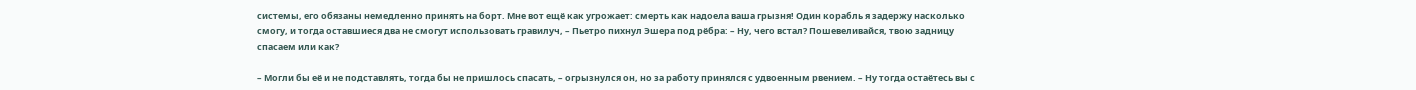системы, его обязаны немедленно принять на борт. Мне вот ещё как угрожает: смерть как надоела ваша грызня! Один корабль я задержу насколько смогу, и тогда оставшиеся два не смогут использовать гравилуч, – Пьетро пихнул Эшера под рёбра: – Ну, чего встал? Пошевеливайся, твою задницу спасаем или как?

– Могли бы её и не подставлять, тогда бы не пришлось спасать, – огрызнулся он, но за работу принялся с удвоенным рвением. – Ну тогда остаётесь вы с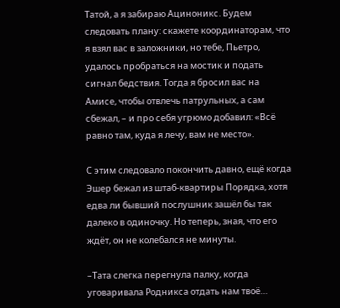Татой, а я забираю Ациноникс. Будем следовать плану: скажете координаторам, что я взял вас в заложники, но тебе, Пьетро, удалось пробраться на мостик и подать сигнал бедствия. Тогда я бросил вас на Амисе, чтобы отвлечь патрульных, а сам сбежал, – и про себя угрюмо добавил: «Всё равно там, куда я лечу, вам не место».

С этим следовало покончить давно, ещё когда Эшер бежал из штаб-квартиры Порядка, хотя едва ли бывший послушник зашёл бы так далеко в одиночку. Но теперь, зная, что его ждёт, он не колебался не минуты.

–Тата слегка перегнула палку, когда уговаривала Родникса отдать нам твоё…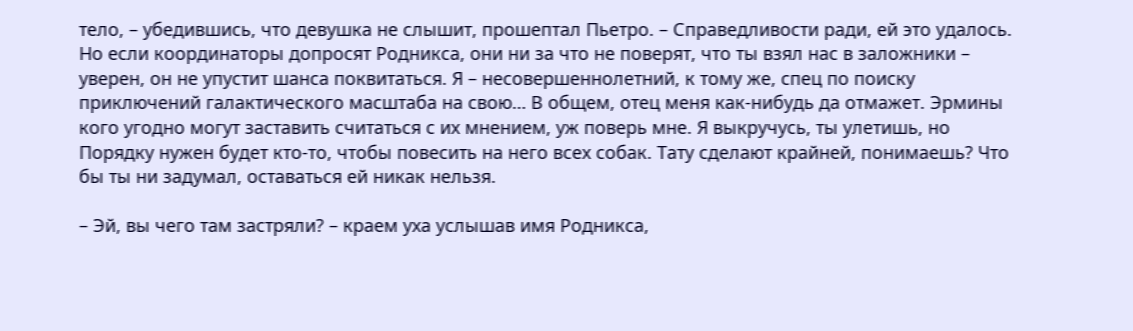тело, – убедившись, что девушка не слышит, прошептал Пьетро. – Справедливости ради, ей это удалось. Но если координаторы допросят Родникса, они ни за что не поверят, что ты взял нас в заложники – уверен, он не упустит шанса поквитаться. Я – несовершеннолетний, к тому же, спец по поиску приключений галактического масштаба на свою… В общем, отец меня как-нибудь да отмажет. Эрмины кого угодно могут заставить считаться с их мнением, уж поверь мне. Я выкручусь, ты улетишь, но Порядку нужен будет кто-то, чтобы повесить на него всех собак. Тату сделают крайней, понимаешь? Что бы ты ни задумал, оставаться ей никак нельзя.

– Эй, вы чего там застряли? – краем уха услышав имя Родникса,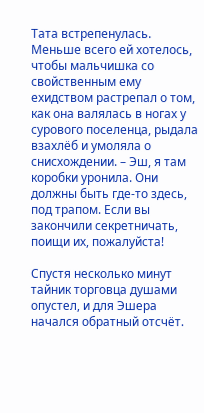Тата встрепенулась. Меньше всего ей хотелось, чтобы мальчишка со свойственным ему ехидством растрепал о том, как она валялась в ногах у сурового поселенца, рыдала взахлёб и умоляла о снисхождении. – Эш, я там коробки уронила. Они должны быть где-то здесь, под трапом. Если вы закончили секретничать, поищи их, пожалуйста!

Спустя несколько минут тайник торговца душами опустел, и для Эшера начался обратный отсчёт.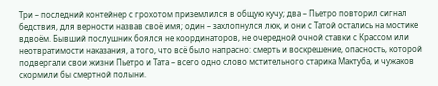Три – последний контейнер с грохотом приземлился в общую кучу; два – Пьетро повторил сигнал бедствия, для верности назвав своё имя; один – захлопнулся люк, и они с Татой остались на мостике вдвоём. Бывший послушник боялся не координаторов, не очередной очной ставки с Крассом или неотвратимости наказания, а того, что всё было напрасно: смерть и воскрешение, опасность, которой подвергали свои жизни Пьетро и Тата – всего одно слово мстительного старика Мактуба, и чужаков скормили бы смертной полыни.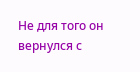Не для того он вернулся с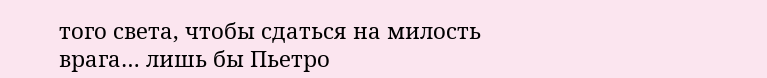того света, чтобы сдаться на милость врага… лишь бы Пьетро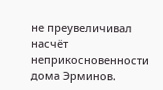не преувеличивал насчёт неприкосновенности дома Эрминов.